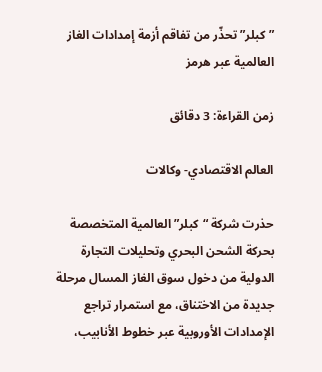”كبلر” تحذّر من تفاقم أزمة إمدادات الغاز العالمية عبر هرمز

زمن القراءة: 3 دقائق

العالم الاقتصادي- وكالات

حذرت شركة “كبلر” العالمية المتخصصة بحركة الشحن البحري وتحليلات التجارة الدولية من دخول سوق الغاز المسال مرحلة جديدة من الاختناق، مع استمرار تراجع الإمدادات الأوروبية عبر خطوط الأنابيب،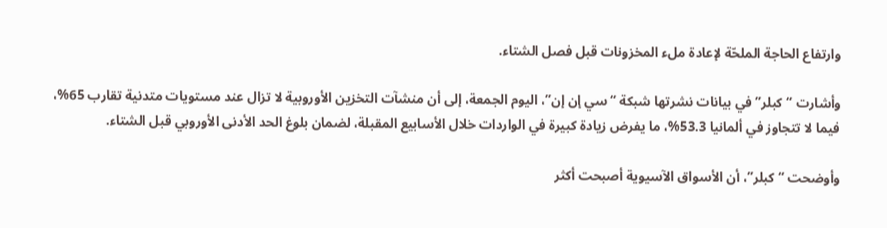وارتفاع الحاجة الملحّة لإعادة ملء المخزونات قبل فصل الشتاء.

وأشارت “كبلر” في بيانات نشرتها شبكة “سي إن إن”، اليوم الجمعة، إلى أن منشآت التخزين الأوروبية لا تزال عند مستويات متدنية تقارب 65%، فيما لا تتجاوز في ألمانيا 53.3%، ما يفرض زيادة كبيرة في الواردات خلال الأسابيع المقبلة، لضمان بلوغ الحد الأدنى الأوروبي قبل الشتاء.

وأوضحت “كبلر”، أن الأسواق الآسيوية أصبحت أكثر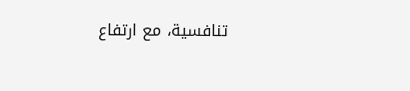تنافسية، مع ارتفاع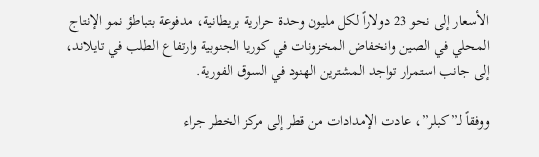الأسعار إلى نحو 23 دولاراً لكل مليون وحدة حرارية بريطانية، مدفوعة بتباطؤ نمو الإنتاج المحلي في الصين وانخفاض المخزونات في كوريا الجنوبية وارتفاع الطلب في تايلاند، إلى جانب استمرار تواجد المشترين الهنود في السوق الفورية.

ووفقاً لـ”كبلر”، عادت الإمدادات من قطر إلى مركز الخطر جراء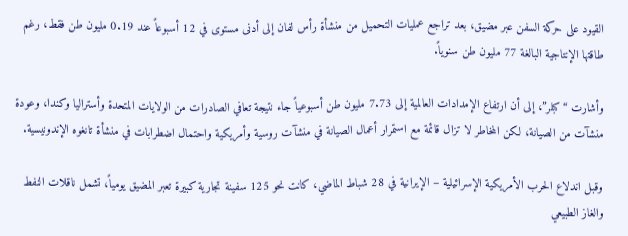القيود على حركة السفن عبر مضيق، بعد تراجع عمليات التحميل من منشأة رأس لفان إلى أدنى مستوى في 12 أسبوعاً عند 0.19 مليون طن فقط، رغم طاقتها الإنتاجية البالغة 77 مليون طن سنوياً.

وأشارت “كبلر”، إلى أن ارتفاع الإمدادات العالمية إلى 7.73 مليون طن أسبوعياً جاء نتيجة تعافي الصادرات من الولايات المتحدة وأستراليا وكندا، وعودة منشآت من الصيانة، لكن المخاطر لا تزال قائمة مع استمرار أعمال الصيانة في منشآت روسية وأمريكية واحتمال اضطرابات في منشأة تانغوه الإندونيسية.

وقبل اندلاع الحرب الأمريكية الإسرائيلية – الإيرانية في 28 شباط الماضي، كانت نحو 125 سفينة تجارية كبيرة تعبر المضيق يومياً، تشمل ناقلات النفط والغاز الطبيعي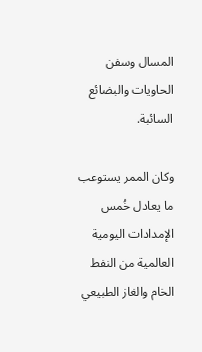المسال وسفن الحاويات والبضائع السائبة.

وكان الممر يستوعب ما يعادل خُمس الإمدادات اليومية العالمية من النفط الخام والغاز الطبيعي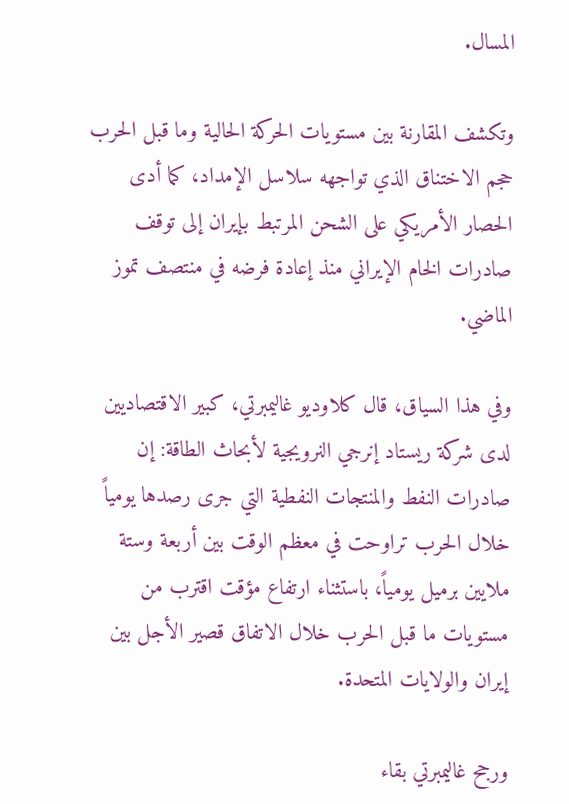المسال.

وتكشف المقارنة بين مستويات الحركة الحالية وما قبل الحرب حجم الاختناق الذي تواجهه سلاسل الإمداد، كما أدى الحصار الأمريكي على الشحن المرتبط بإيران إلى توقف صادرات الخام الإيراني منذ إعادة فرضه في منتصف تموز الماضي.

وفي هذا السياق، قال كلاوديو غاليمبرتي، كبير الاقتصاديين لدى شركة ريستاد إنرجي النرويجية لأبحاث الطاقة: إن صادرات النفط والمنتجات النفطية التي جرى رصدها يومياً خلال الحرب تراوحت في معظم الوقت بين أربعة وستة ملايين برميل يومياً، باستثناء ارتفاع مؤقت اقترب من مستويات ما قبل الحرب خلال الاتفاق قصير الأجل بين إيران والولايات المتحدة.

ورجح غاليمبرتي بقاء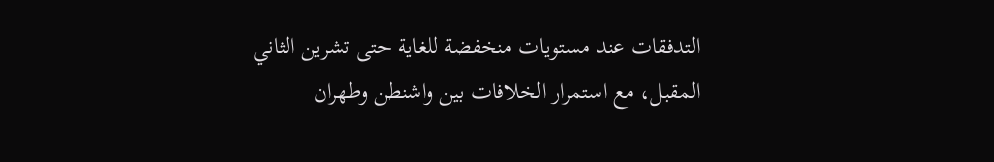التدفقات عند مستويات منخفضة للغاية حتى تشرين الثاني المقبل، مع استمرار الخلافات بين واشنطن وطهران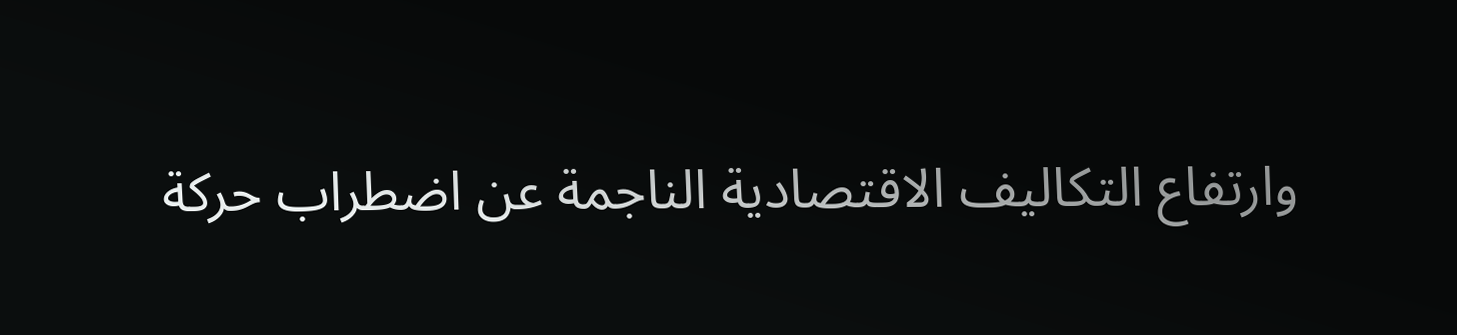وارتفاع التكاليف الاقتصادية الناجمة عن اضطراب حركة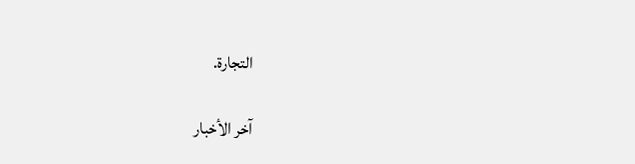التجارة.

آخر الأخبار